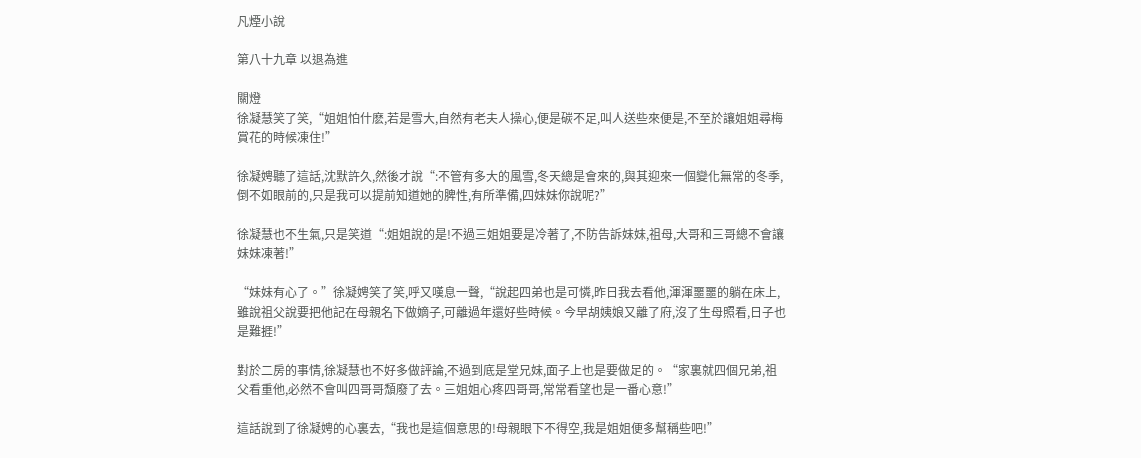凡煙小說

第八十九章 以退為進

關燈
徐凝慧笑了笑,“姐姐怕什麽,若是雪大,自然有老夫人操心,便是碳不足,叫人送些來便是,不至於讓姐姐尋梅賞花的時候凍住!”

徐凝娉聽了這話,沈默許久,然後才說“:不管有多大的風雪,冬天總是會來的,與其迎來一個變化無常的冬季,倒不如眼前的,只是我可以提前知道她的脾性,有所準備,四妹妹你說呢?”

徐凝慧也不生氣,只是笑道“:姐姐說的是!不過三姐姐要是冷著了,不防告訴妹妹,祖母,大哥和三哥總不會讓妹妹凍著!”

“妹妹有心了。”徐凝娉笑了笑,呼又嘆息一聲,“說起四弟也是可憐,昨日我去看他,渾渾噩噩的躺在床上,雖說祖父說要把他記在母親名下做嫡子,可離過年還好些時候。今早胡姨娘又離了府,沒了生母照看,日子也是難捱!”

對於二房的事情,徐凝慧也不好多做評論,不過到底是堂兄妹,面子上也是要做足的。“家裏就四個兄弟,祖父看重他,必然不會叫四哥哥頹廢了去。三姐姐心疼四哥哥,常常看望也是一番心意!”

這話說到了徐凝娉的心裏去,“我也是這個意思的!母親眼下不得空,我是姐姐便多幫稱些吧!”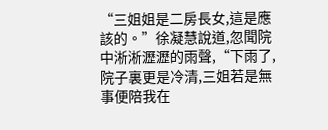“三姐姐是二房長女,這是應該的。”徐凝慧說道,忽聞院中淅淅瀝瀝的雨聲,“下雨了,院子裏更是冷清,三姐若是無事便陪我在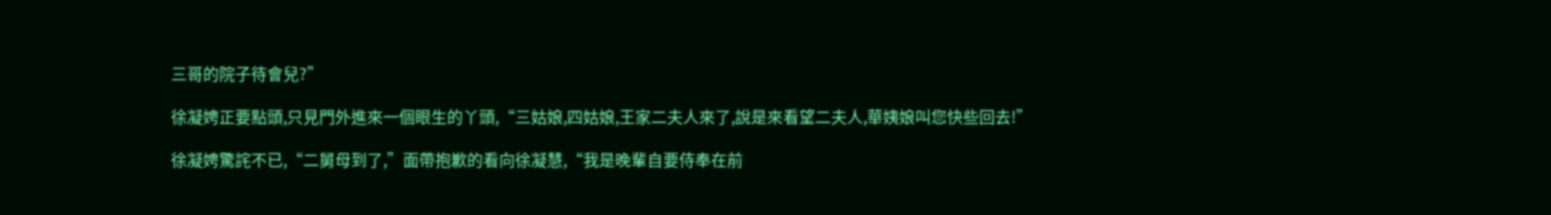三哥的院子待會兒?”

徐凝娉正要點頭,只見門外進來一個眼生的丫頭,“三姑娘,四姑娘,王家二夫人來了,說是來看望二夫人,華姨娘叫您快些回去!”

徐凝娉驚詫不已,“二舅母到了,”面帶抱歉的看向徐凝慧,“我是晚輩自要侍奉在前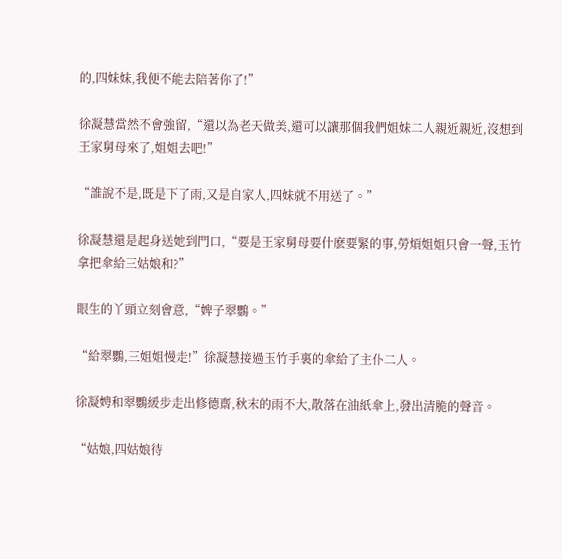的,四妹妹,我便不能去陪著你了!”

徐凝慧當然不會強留,“還以為老天做美,還可以讓那個我們姐妹二人親近親近,沒想到王家舅母來了,姐姐去吧!”

“誰說不是,既是下了雨,又是自家人,四妹就不用送了。”

徐凝慧還是起身送她到門口,“要是王家舅母要什麽要緊的事,勞煩姐姐只會一聲,玉竹拿把傘給三姑娘和?”

眼生的丫頭立刻會意,“婢子翠鸚。”

“給翠鸚,三姐姐慢走!”徐凝慧接過玉竹手裏的傘給了主仆二人。

徐凝娉和翠鸚緩步走出修德齋,秋末的雨不大,散落在油紙傘上,發出清脆的聲音。

“姑娘,四姑娘待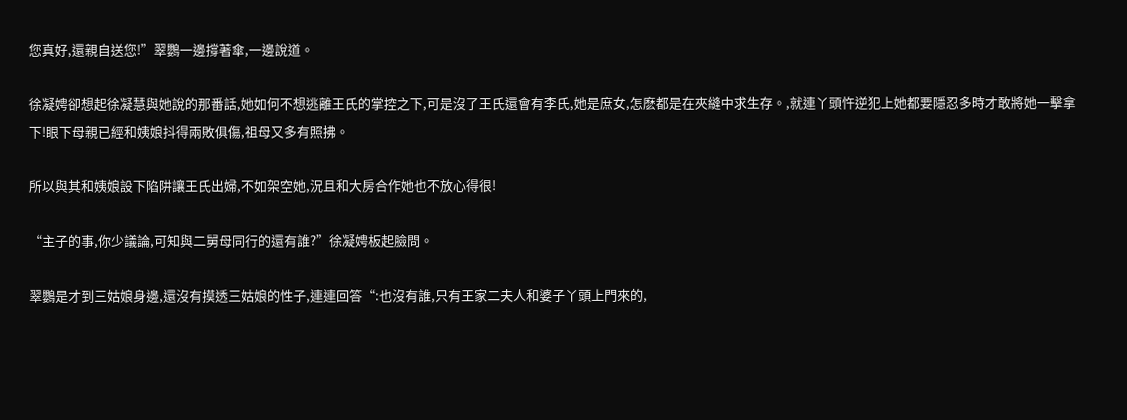您真好,還親自送您!”翠鸚一邊撐著傘,一邊說道。

徐凝娉卻想起徐凝慧與她說的那番話,她如何不想逃離王氏的掌控之下,可是沒了王氏還會有李氏,她是庶女,怎麽都是在夾縫中求生存。,就連丫頭忤逆犯上她都要隱忍多時才敢將她一擊拿下!眼下母親已經和姨娘抖得兩敗俱傷,祖母又多有照拂。

所以與其和姨娘設下陷阱讓王氏出婦,不如架空她,況且和大房合作她也不放心得很!

“主子的事,你少議論,可知與二舅母同行的還有誰?”徐凝娉板起臉問。

翠鸚是才到三姑娘身邊,還沒有摸透三姑娘的性子,連連回答“:也沒有誰,只有王家二夫人和婆子丫頭上門來的,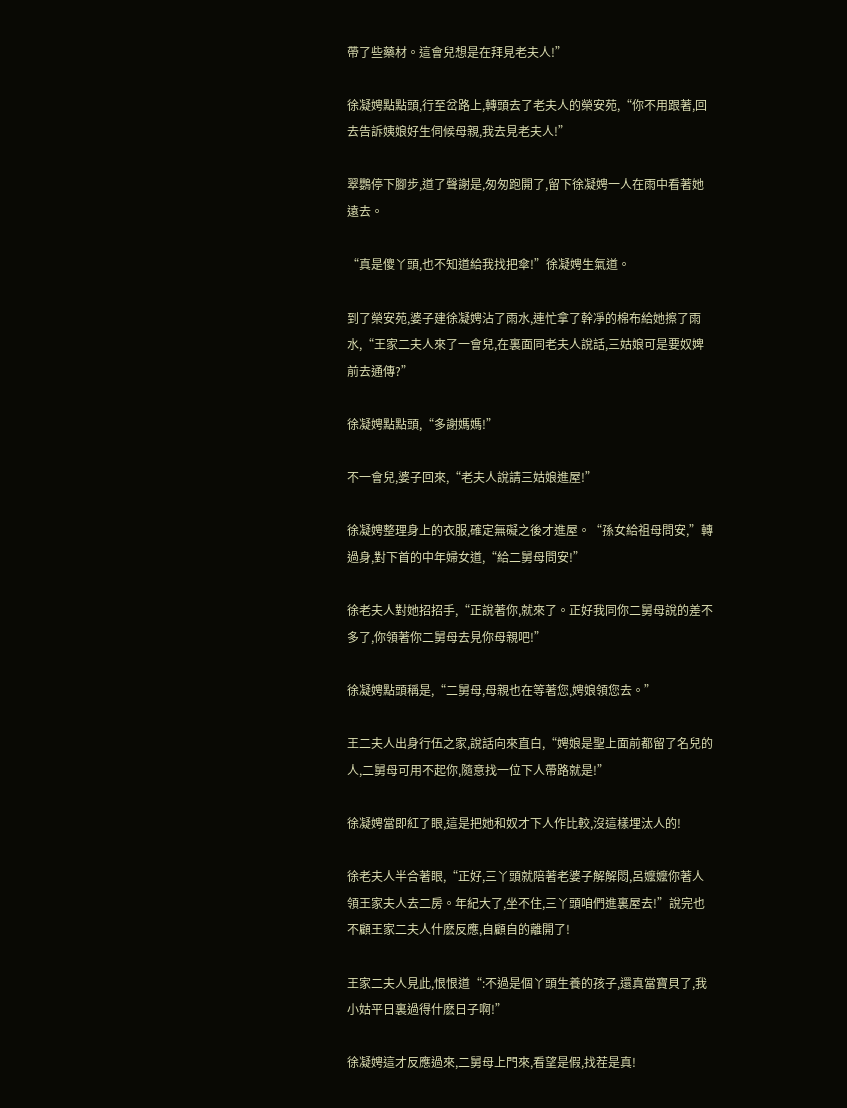帶了些藥材。這會兒想是在拜見老夫人!”

徐凝娉點點頭,行至岔路上,轉頭去了老夫人的榮安苑,“你不用跟著,回去告訴姨娘好生伺候母親,我去見老夫人!”

翠鸚停下腳步,道了聲謝是,匆匆跑開了,留下徐凝娉一人在雨中看著她遠去。

“真是傻丫頭,也不知道給我找把傘!”徐凝娉生氣道。

到了榮安苑,婆子建徐凝娉沾了雨水,連忙拿了幹凈的棉布給她擦了雨水,“王家二夫人來了一會兒,在裏面同老夫人說話,三姑娘可是要奴婢前去通傳?”

徐凝娉點點頭,“多謝媽媽!”

不一會兒,婆子回來,“老夫人說請三姑娘進屋!”

徐凝娉整理身上的衣服,確定無礙之後才進屋。“孫女給祖母問安,”轉過身,對下首的中年婦女道,“給二舅母問安!”

徐老夫人對她招招手,“正說著你,就來了。正好我同你二舅母說的差不多了,你領著你二舅母去見你母親吧!”

徐凝娉點頭稱是,“二舅母,母親也在等著您,娉娘領您去。”

王二夫人出身行伍之家,說話向來直白,“娉娘是聖上面前都留了名兒的人,二舅母可用不起你,隨意找一位下人帶路就是!”

徐凝娉當即紅了眼,這是把她和奴才下人作比較,沒這樣埋汰人的!

徐老夫人半合著眼,“正好,三丫頭就陪著老婆子解解悶,呂嬤嬤你著人領王家夫人去二房。年紀大了,坐不住,三丫頭咱們進裏屋去!”說完也不顧王家二夫人什麽反應,自顧自的離開了!

王家二夫人見此,恨恨道“:不過是個丫頭生養的孩子,還真當寶貝了,我小姑平日裏過得什麽日子啊!”

徐凝娉這才反應過來,二舅母上門來,看望是假,找茬是真!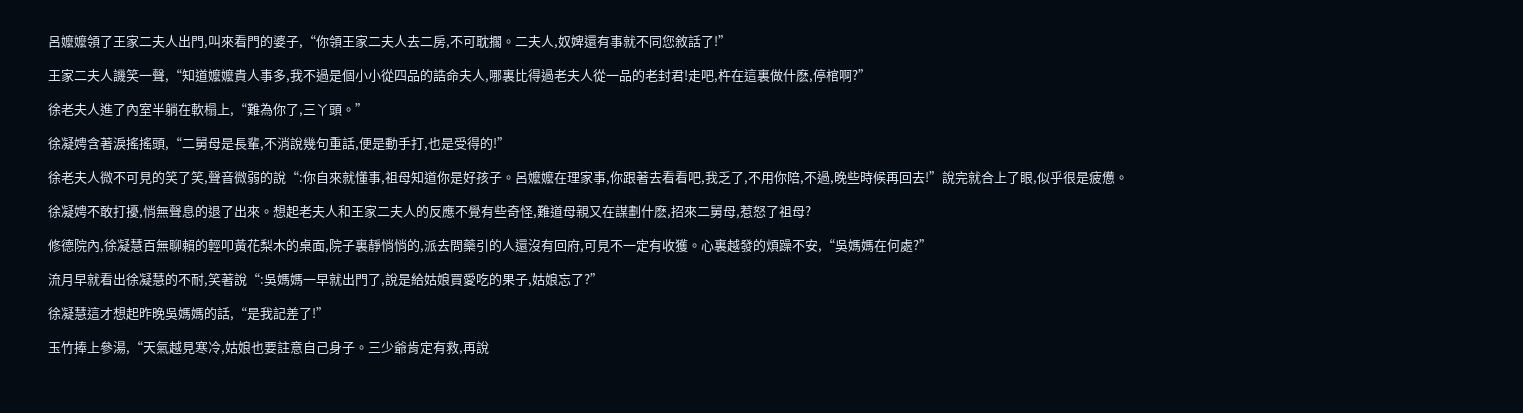呂嬤嬤領了王家二夫人出門,叫來看門的婆子,“你領王家二夫人去二房,不可耽擱。二夫人,奴婢還有事就不同您敘話了!”

王家二夫人譏笑一聲,“知道嬤嬤貴人事多,我不過是個小小從四品的誥命夫人,哪裏比得過老夫人從一品的老封君!走吧,杵在這裏做什麽,停棺啊?”

徐老夫人進了內室半躺在軟榻上,“難為你了,三丫頭。”

徐凝娉含著淚搖搖頭,“二舅母是長輩,不消說幾句重話,便是動手打,也是受得的!”

徐老夫人微不可見的笑了笑,聲音微弱的說“:你自來就懂事,祖母知道你是好孩子。呂嬤嬤在理家事,你跟著去看看吧,我乏了,不用你陪,不過,晚些時候再回去!”說完就合上了眼,似乎很是疲憊。

徐凝娉不敢打擾,悄無聲息的退了出來。想起老夫人和王家二夫人的反應不覺有些奇怪,難道母親又在謀劃什麽,招來二舅母,惹怒了祖母?

修德院內,徐凝慧百無聊賴的輕叩黃花梨木的桌面,院子裏靜悄悄的,派去問藥引的人還沒有回府,可見不一定有收獲。心裏越發的煩躁不安,“吳媽媽在何處?”

流月早就看出徐凝慧的不耐,笑著說“:吳媽媽一早就出門了,說是給姑娘買愛吃的果子,姑娘忘了?”

徐凝慧這才想起昨晚吳媽媽的話,“是我記差了!”

玉竹捧上參湯,“天氣越見寒冷,姑娘也要註意自己身子。三少爺肯定有救,再說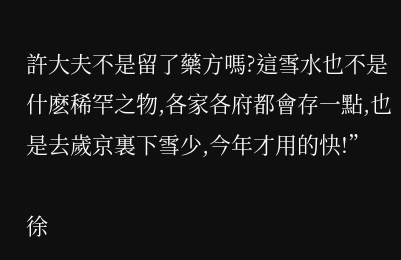許大夫不是留了藥方嗎?這雪水也不是什麽稀罕之物,各家各府都會存一點,也是去歲京裏下雪少,今年才用的快!”

徐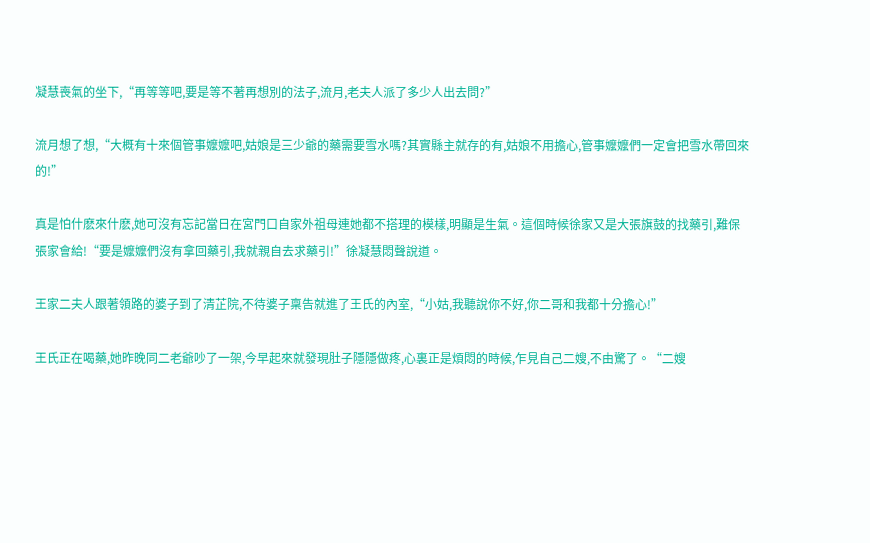凝慧喪氣的坐下,“再等等吧,要是等不著再想別的法子,流月,老夫人派了多少人出去問?”

流月想了想,“大概有十來個管事嬤嬤吧,姑娘是三少爺的藥需要雪水嗎?其實縣主就存的有,姑娘不用擔心,管事嬤嬤們一定會把雪水帶回來的!”

真是怕什麽來什麽,她可沒有忘記當日在宮門口自家外祖母連她都不搭理的模樣,明顯是生氣。這個時候徐家又是大張旗鼓的找藥引,難保張家會給!“要是嬤嬤們沒有拿回藥引,我就親自去求藥引!”徐凝慧悶聲說道。

王家二夫人跟著領路的婆子到了清芷院,不待婆子稟告就進了王氏的內室,“小姑,我聽說你不好,你二哥和我都十分擔心!”

王氏正在喝藥,她昨晚同二老爺吵了一架,今早起來就發現肚子隱隱做疼,心裏正是煩悶的時候,乍見自己二嫂,不由驚了。“二嫂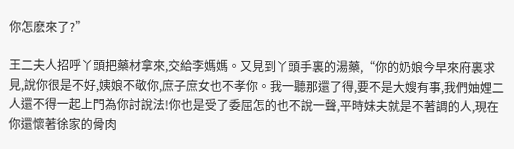你怎麽來了?”

王二夫人招呼丫頭把藥材拿來,交給李媽媽。又見到丫頭手裏的湯藥,“你的奶娘今早來府裏求見,說你很是不好,姨娘不敬你,庶子庶女也不孝你。我一聽那還了得,要不是大嫂有事,我們妯娌二人還不得一起上門為你討說法!你也是受了委屈怎的也不說一聲,平時妹夫就是不著調的人,現在你還懷著徐家的骨肉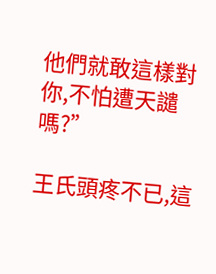他們就敢這樣對你,不怕遭天譴嗎?”

王氏頭疼不已,這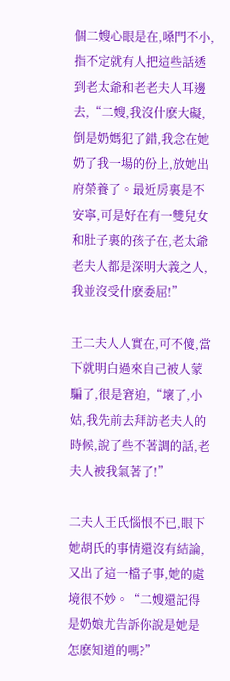個二嫂心眼是在,嗓門不小,指不定就有人把這些話透到老太爺和老老夫人耳邊去,“二嫂,我沒什麽大礙,倒是奶媽犯了錯,我念在她奶了我一場的份上,放她出府榮養了。最近房裏是不安寧,可是好在有一雙兒女和肚子裏的孩子在,老太爺老夫人都是深明大義之人,我並沒受什麽委屈!”

王二夫人人實在,可不傻,當下就明白過來自己被人蒙騙了,很是窘迫,“壞了,小姑,我先前去拜訪老夫人的時候,說了些不著調的話,老夫人被我氣著了!”

二夫人王氏惱恨不已,眼下她胡氏的事情還沒有結論,又出了這一檔子事,她的處境很不妙。“二嫂還記得是奶娘尤告訴你說是她是怎麽知道的嗎?”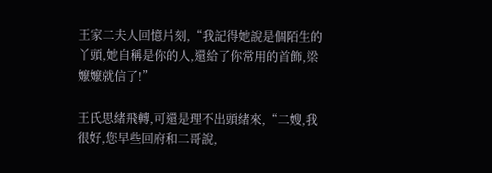王家二夫人回憶片刻,“我記得她說是個陌生的丫頭,她自稱是你的人,還給了你常用的首飾,梁嬤嬤就信了!”

王氏思緒飛轉,可還是理不出頭緒來,“二嫂,我很好,您早些回府和二哥說,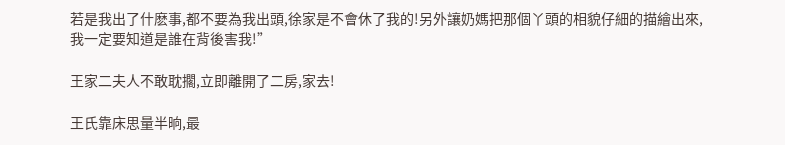若是我出了什麽事,都不要為我出頭,徐家是不會休了我的!另外讓奶媽把那個丫頭的相貌仔細的描繪出來,我一定要知道是誰在背後害我!”

王家二夫人不敢耽擱,立即離開了二房,家去!

王氏靠床思量半晌,最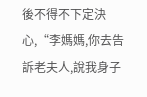後不得不下定決心,“李媽媽,你去告訴老夫人,說我身子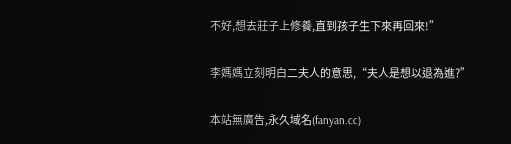不好,想去莊子上修養,直到孩子生下來再回來!”

李媽媽立刻明白二夫人的意思,“夫人是想以退為進?”

本站無廣告,永久域名(fanyan.cc)